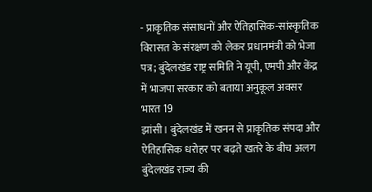- प्राकृतिक संसाधनों और ऐतिहासिक-सांस्कृतिक विरासत के संरक्षण को लेकर प्रधानमंत्री को भेजा पत्र; बुंदेलखंड राष्ट्र समिति ने यूपी, एमपी और केंद्र में भाजपा सरकार को बताया अनुकूल अवसर
भारत 19
झांसी। बुंदेलखंड में खनन से प्राकृतिक संपदा और ऐतिहासिक धरोहर पर बढ़ते खतरे के बीच अलग बुंदेलखंड राज्य की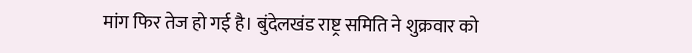मांग फिर तेज हो गई है। बुंदेलखंड राष्ट्र समिति ने शुक्रवार को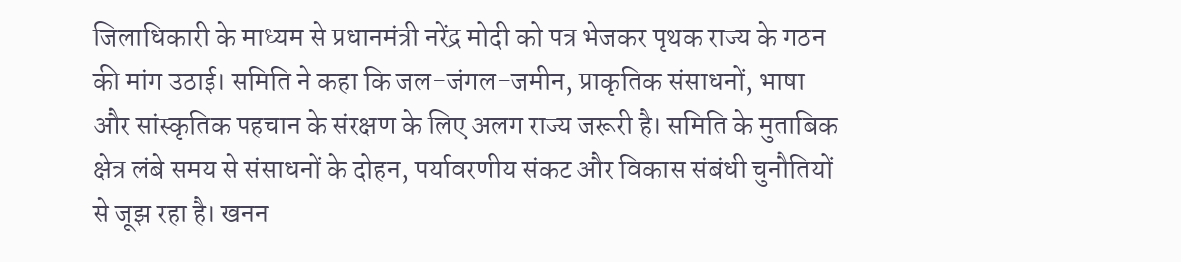जिलाधिकारी के माध्यम से प्रधानमंत्री नरेंद्र मोदी को पत्र भेजकर पृथक राज्य के गठन की मांग उठाई। समिति ने कहा कि जल-जंगल-जमीन, प्राकृतिक संसाधनों, भाषा और सांस्कृतिक पहचान के संरक्षण के लिए अलग राज्य जरूरी है। समिति के मुताबिक क्षेत्र लंबे समय से संसाधनों के दोहन, पर्यावरणीय संकट और विकास संबंधी चुनौतियों से जूझ रहा है। खनन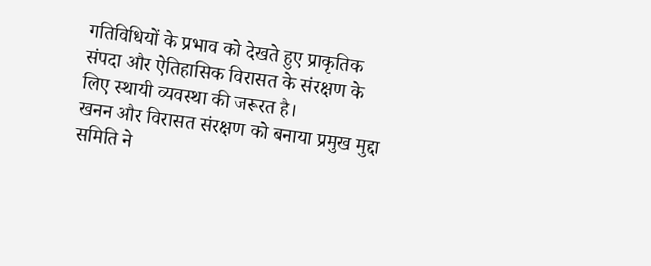गतिविधियों के प्रभाव को देखते हुए प्राकृतिक संपदा और ऐतिहासिक विरासत के संरक्षण के लिए स्थायी व्यवस्था की जरूरत है।
खनन और विरासत संरक्षण को बनाया प्रमुख मुद्दा
समिति ने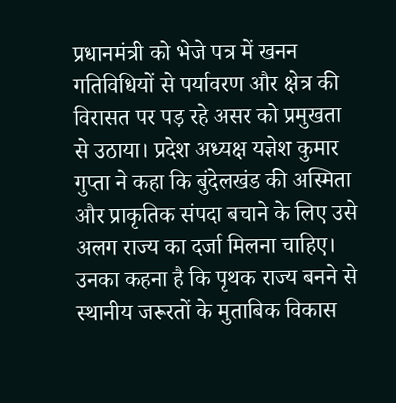प्रधानमंत्री को भेजे पत्र में खनन गतिविधियों से पर्यावरण और क्षेत्र की विरासत पर पड़ रहे असर को प्रमुखता से उठाया। प्रदेश अध्यक्ष यज्ञेश कुमार गुप्ता ने कहा कि बुंदेलखंड की अस्मिता और प्राकृतिक संपदा बचाने के लिए उसे अलग राज्य का दर्जा मिलना चाहिए। उनका कहना है कि पृथक राज्य बनने से स्थानीय जरूरतों के मुताबिक विकास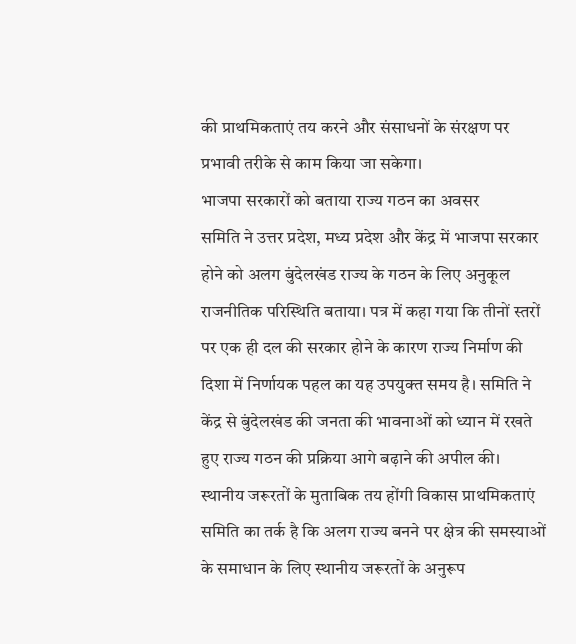की प्राथमिकताएं तय करने और संसाधनों के संरक्षण पर प्रभावी तरीके से काम किया जा सकेगा।
भाजपा सरकारों को बताया राज्य गठन का अवसर
समिति ने उत्तर प्रदेश, मध्य प्रदेश और केंद्र में भाजपा सरकार होने को अलग बुंदेलखंड राज्य के गठन के लिए अनुकूल राजनीतिक परिस्थिति बताया। पत्र में कहा गया कि तीनों स्तरों पर एक ही दल की सरकार होने के कारण राज्य निर्माण की दिशा में निर्णायक पहल का यह उपयुक्त समय है। समिति ने केंद्र से बुंदेलखंड की जनता की भावनाओं को ध्यान में रखते हुए राज्य गठन की प्रक्रिया आगे बढ़ाने की अपील की।
स्थानीय जरूरतों के मुताबिक तय होंगी विकास प्राथमिकताएं
समिति का तर्क है कि अलग राज्य बनने पर क्षेत्र की समस्याओं के समाधान के लिए स्थानीय जरूरतों के अनुरूप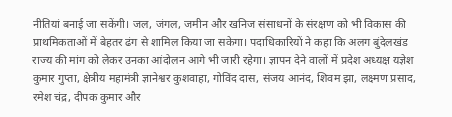नीतियां बनाई जा सकेंगी। जल, जंगल, जमीन और खनिज संसाधनों के संरक्षण को भी विकास की प्राथमिकताओं में बेहतर ढंग से शामिल किया जा सकेगा। पदाधिकारियों ने कहा कि अलग बुंदेलखंड राज्य की मांग को लेकर उनका आंदोलन आगे भी जारी रहेगा। ज्ञापन देने वालों में प्रदेश अध्यक्ष यज्ञेश कुमार गुप्ता, क्षेत्रीय महामंत्री ज्ञानेश्वर कुशवाहा, गोविंद दास, संजय आनंद, शिवम झा, लक्ष्मण प्रसाद, रमेश चंद्र, दीपक कुमार और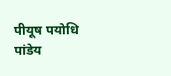पीयूष पयोधि पांडेय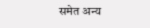समेत अन्य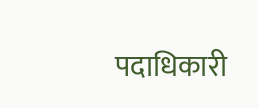पदाधिकारी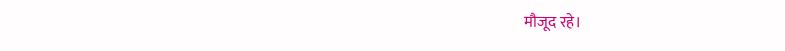मौजूद रहे।